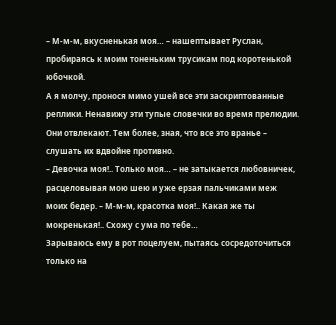– М-м-м, вкусненькая моя… – нашептывает Руслан, пробираясь к моим тоненьким трусикам под коротенькой юбочкой.
А я молчу, пронося мимо ушей все эти заскриптованные реплики. Ненавижу эти тупые словечки во время прелюдии. Они отвлекают. Тем более, зная, что все это вранье – слушать их вдвойне противно.
– Девочка моя!.. Только моя… – не затыкается любовничек, расцеловывая мою шею и уже ерзая пальчиками меж моих бедер. – М-м-м, красотка моя!.. Какая же ты мокренькая!.. Схожу с ума по тебе…
Зарываюсь ему в рот поцелуем, пытаясь сосредоточиться только на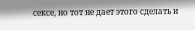сексе, но тот не дает этого сделать и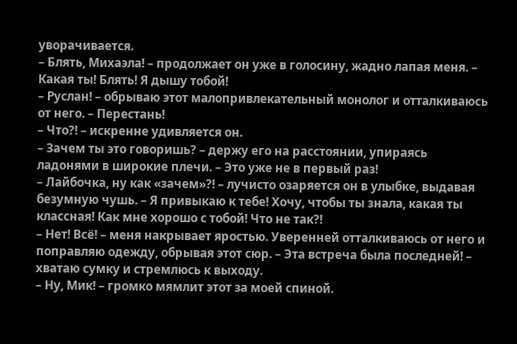уворачивается.
– Блять, Михаэла! – продолжает он уже в голосину, жадно лапая меня. – Какая ты! Блять! Я дышу тобой!
– Руслан! – обрываю этот малопривлекательный монолог и отталкиваюсь от него. – Перестань!
– Что?! – искренне удивляется он.
– Зачем ты это говоришь? – держу его на расстоянии, упираясь ладонями в широкие плечи. – Это уже не в первый раз!
– Лайбочка, ну как «зачем»?! – лучисто озаряется он в улыбке, выдавая безумную чушь. – Я привыкаю к тебе! Хочу, чтобы ты знала, какая ты классная! Как мне хорошо с тобой! Что не так?!
– Нет! Всё! – меня накрывает яростью. Уверенней отталкиваюсь от него и поправляю одежду, обрывая этот сюр. – Эта встреча была последней! – хватаю сумку и стремлюсь к выходу.
– Ну, Мик! – громко мямлит этот за моей спиной.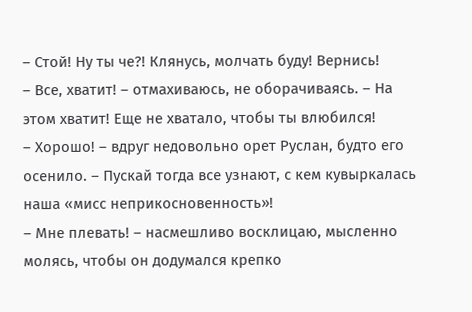– Стой! Ну ты че?! Клянусь, молчать буду! Вернись!
– Все, хватит! – отмахиваюсь, не оборачиваясь. – На этом хватит! Еще не хватало, чтобы ты влюбился!
– Хорошо! – вдруг недовольно орет Руслан, будто его осенило. – Пускай тогда все узнают, с кем кувыркалась наша «мисс неприкосновенность»!
– Мне плевать! – насмешливо восклицаю, мысленно молясь, чтобы он додумался крепко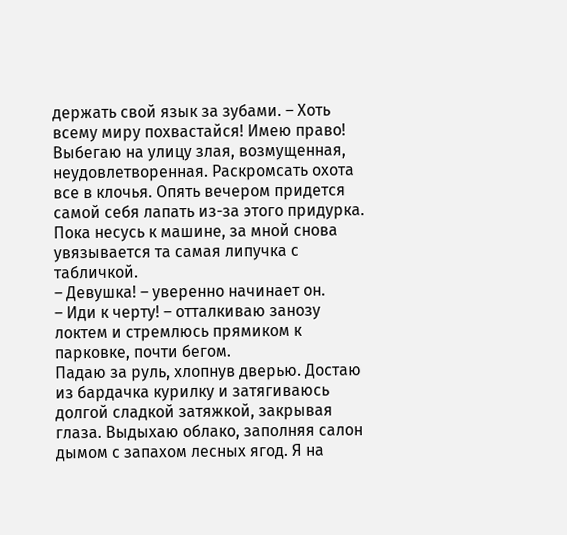держать свой язык за зубами. – Хоть всему миру похвастайся! Имею право!
Выбегаю на улицу злая, возмущенная, неудовлетворенная. Раскромсать охота все в клочья. Опять вечером придется самой себя лапать из-за этого придурка. Пока несусь к машине, за мной снова увязывается та самая липучка с табличкой.
– Девушка! – уверенно начинает он.
– Иди к черту! – отталкиваю занозу локтем и стремлюсь прямиком к парковке, почти бегом.
Падаю за руль, хлопнув дверью. Достаю из бардачка курилку и затягиваюсь долгой сладкой затяжкой, закрывая глаза. Выдыхаю облако, заполняя салон дымом с запахом лесных ягод. Я на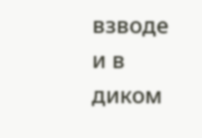взводе и в диком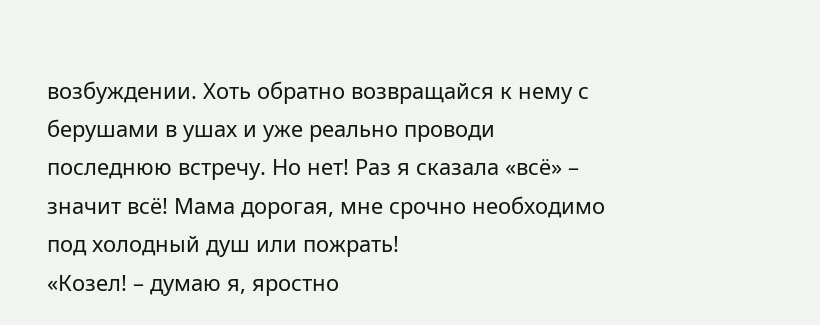возбуждении. Хоть обратно возвращайся к нему с берушами в ушах и уже реально проводи последнюю встречу. Но нет! Раз я сказала «всё» – значит всё! Мама дорогая, мне срочно необходимо под холодный душ или пожрать!
«Козел! – думаю я, яростно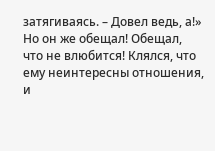затягиваясь. – Довел ведь, а!»
Но он же обещал! Обещал, что не влюбится! Клялся, что ему неинтересны отношения, и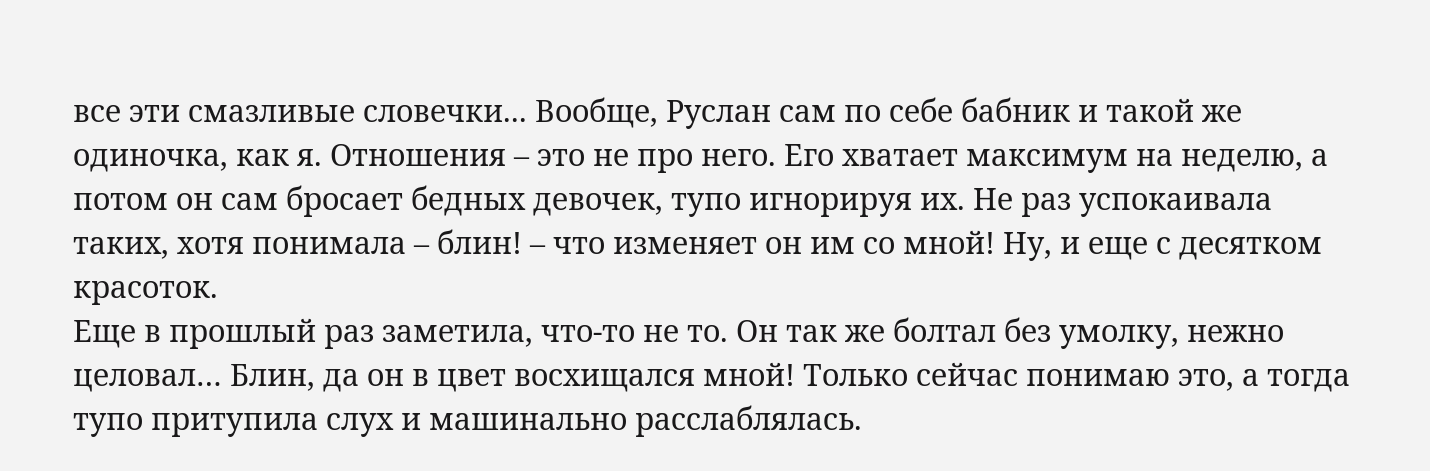все эти смазливые словечки... Вообще, Руслан сам по себе бабник и такой же одиночка, как я. Отношения – это не про него. Его хватает максимум на неделю, а потом он сам бросает бедных девочек, тупо игнорируя их. Не раз успокаивала таких, хотя понимала – блин! – что изменяет он им со мной! Ну, и еще с десятком красоток.
Еще в прошлый раз заметила, что-то не то. Он так же болтал без умолку, нежно целовал… Блин, да он в цвет восхищался мной! Только сейчас понимаю это, а тогда тупо притупила слух и машинально расслаблялась.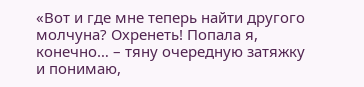«Вот и где мне теперь найти другого молчуна? Охренеть! Попала я, конечно… – тяну очередную затяжку и понимаю,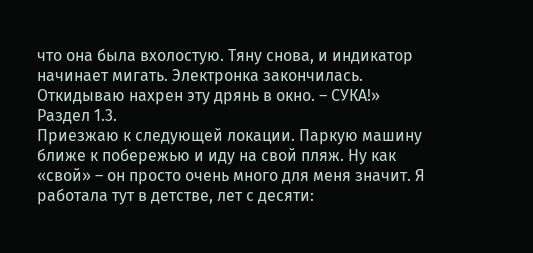что она была вхолостую. Тяну снова, и индикатор начинает мигать. Электронка закончилась. Откидываю нахрен эту дрянь в окно. – СУКА!»
Раздел 1.3.
Приезжаю к следующей локации. Паркую машину ближе к побережью и иду на свой пляж. Ну как «свой» – он просто очень много для меня значит. Я работала тут в детстве, лет с десяти: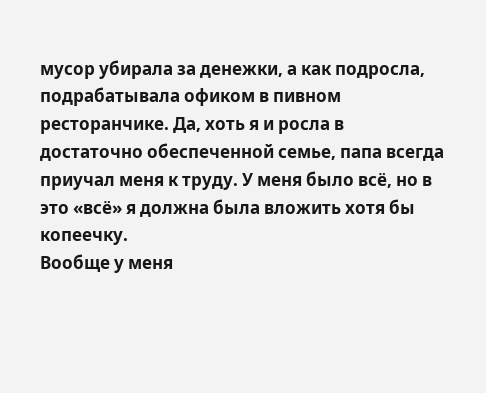мусор убирала за денежки, а как подросла, подрабатывала офиком в пивном ресторанчике. Да, хоть я и росла в достаточно обеспеченной семье, папа всегда приучал меня к труду. У меня было всё, но в это «всё» я должна была вложить хотя бы копеечку.
Вообще у меня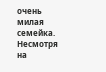очень милая семейка. Несмотря на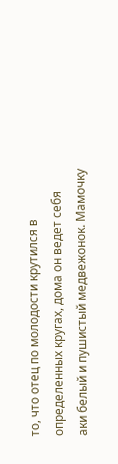то, что отец по молодости крутился в определенных кругах, дома он ведет себя аки белый и пушистый медвежонок. Мамочку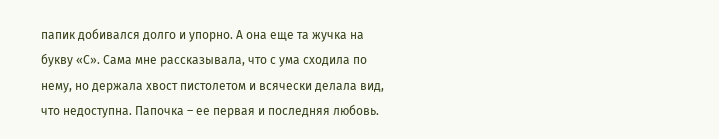папик добивался долго и упорно. А она еще та жучка на букву «С». Сама мне рассказывала, что с ума сходила по нему, но держала хвост пистолетом и всячески делала вид, что недоступна. Папочка – ее первая и последняя любовь.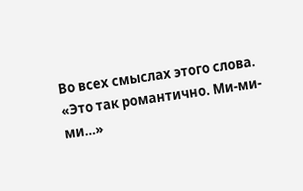Во всех смыслах этого слова.
«Это так романтично. Ми-ми-ми…»